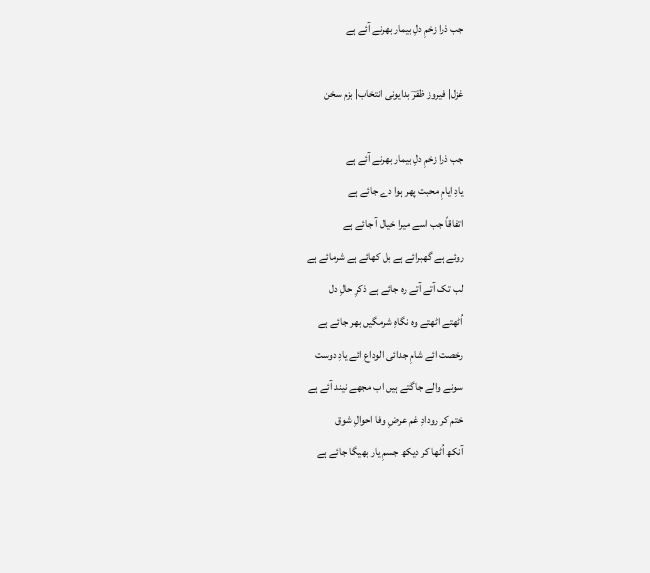جب ذرا زخمِ دلِ بیمار بھرنے آئے ہے

غزل| فیروز ظفرؔ بدایونی انتخاب| بزم سخن

جب ذرا زخمِ دلِ بیمار بھرنے آئے ہے
یادِ ایامِ محبت پھر ہوا دے جائے ہے
اتفاقاً جب اسے میرا خیال آ جائے ہے
روئے ہے گھبرائے ہے بل کھائے ہے شرمائے ہے
لب تک آتے آتے رہ جائے ہے ذکرِ حالِ دل
اُٹھتے اٹھتے وہ نگاہِ شرمگیں بھر جائے ہے
رخصت ائے شامِ جدائی الوداع ائے یادِ دوست
سونے والے جاگتے ہیں اب مجھے نیند آئے ہے
ختم کر رودادِ غم عرضِ وفا احوالِ شوق
آنکھ اُٹھا کر دیکھ جسمِ یار بھیگا جائے ہے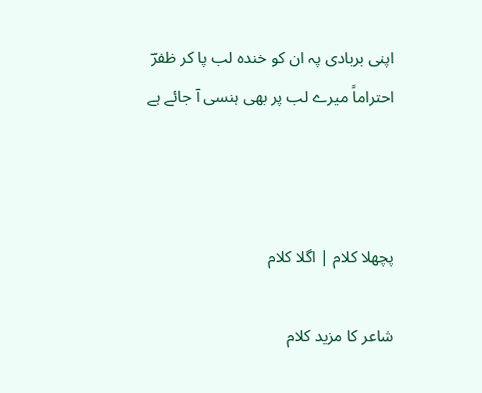اپنی بربادی پہ ان کو خندہ لب پا کر ظفرؔ
احتراماً میرے لب پر بھی ہنسی آ جائے ہے



پچھلا کلام | اگلا کلام

شاعر کا مزید کلام